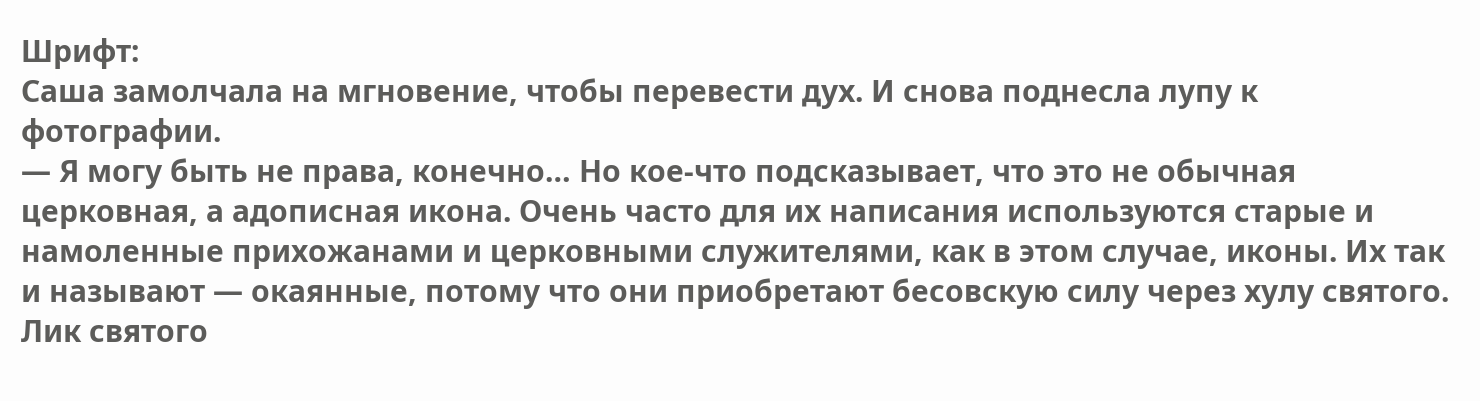Шрифт:
Саша замолчала на мгновение, чтобы перевести дух. И снова поднесла лупу к фотографии.
— Я могу быть не права, конечно… Но кое-что подсказывает, что это не обычная церковная, а адописная икона. Очень часто для их написания используются старые и намоленные прихожанами и церковными служителями, как в этом случае, иконы. Их так и называют — окаянные, потому что они приобретают бесовскую силу через хулу святого. Лик святого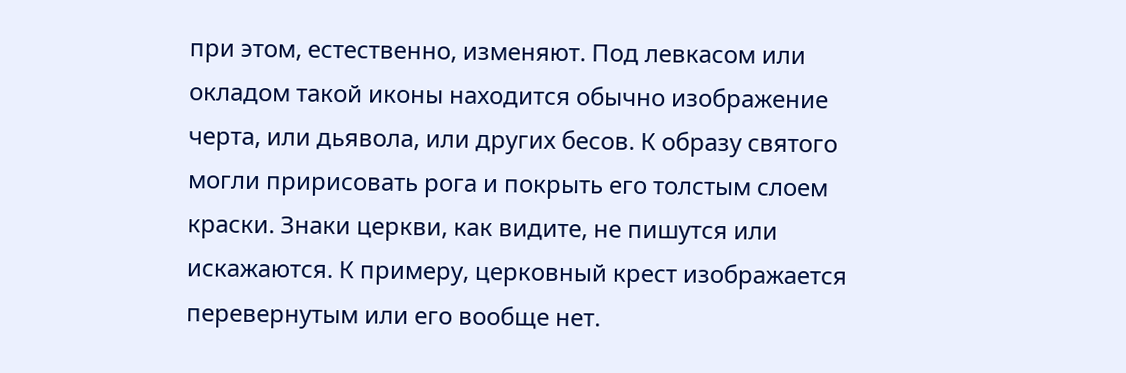при этом, естественно, изменяют. Под левкасом или окладом такой иконы находится обычно изображение черта, или дьявола, или других бесов. К образу святого могли пририсовать рога и покрыть его толстым слоем краски. Знаки церкви, как видите, не пишутся или искажаются. К примеру, церковный крест изображается перевернутым или его вообще нет.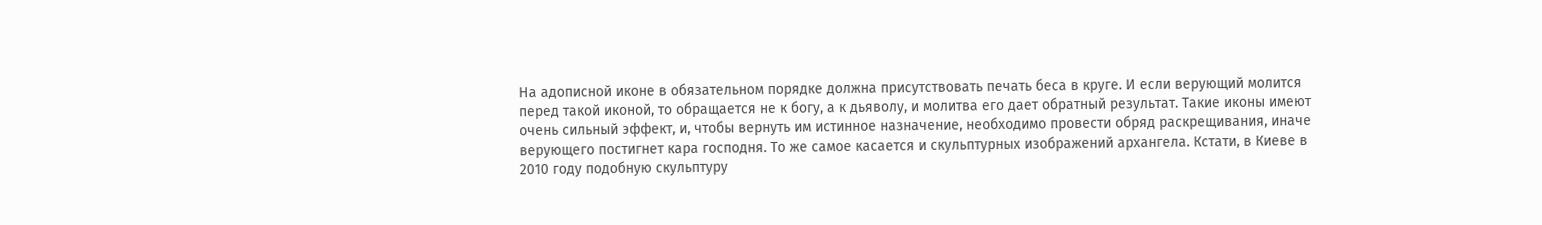На адописной иконе в обязательном порядке должна присутствовать печать беса в круге. И если верующий молится перед такой иконой, то обращается не к богу, а к дьяволу, и молитва его дает обратный результат. Такие иконы имеют очень сильный эффект, и, чтобы вернуть им истинное назначение, необходимо провести обряд раскрещивания, иначе верующего постигнет кара господня. То же самое касается и скульптурных изображений архангела. Кстати, в Киеве в 2010 году подобную скульптуру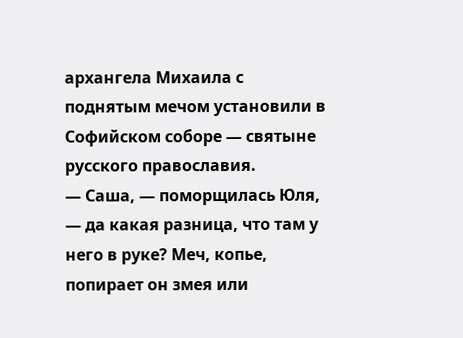архангела Михаила с поднятым мечом установили в Софийском соборе — святыне русского православия.
— Саша, — поморщилась Юля, — да какая разница, что там у него в руке? Меч, копье, попирает он змея или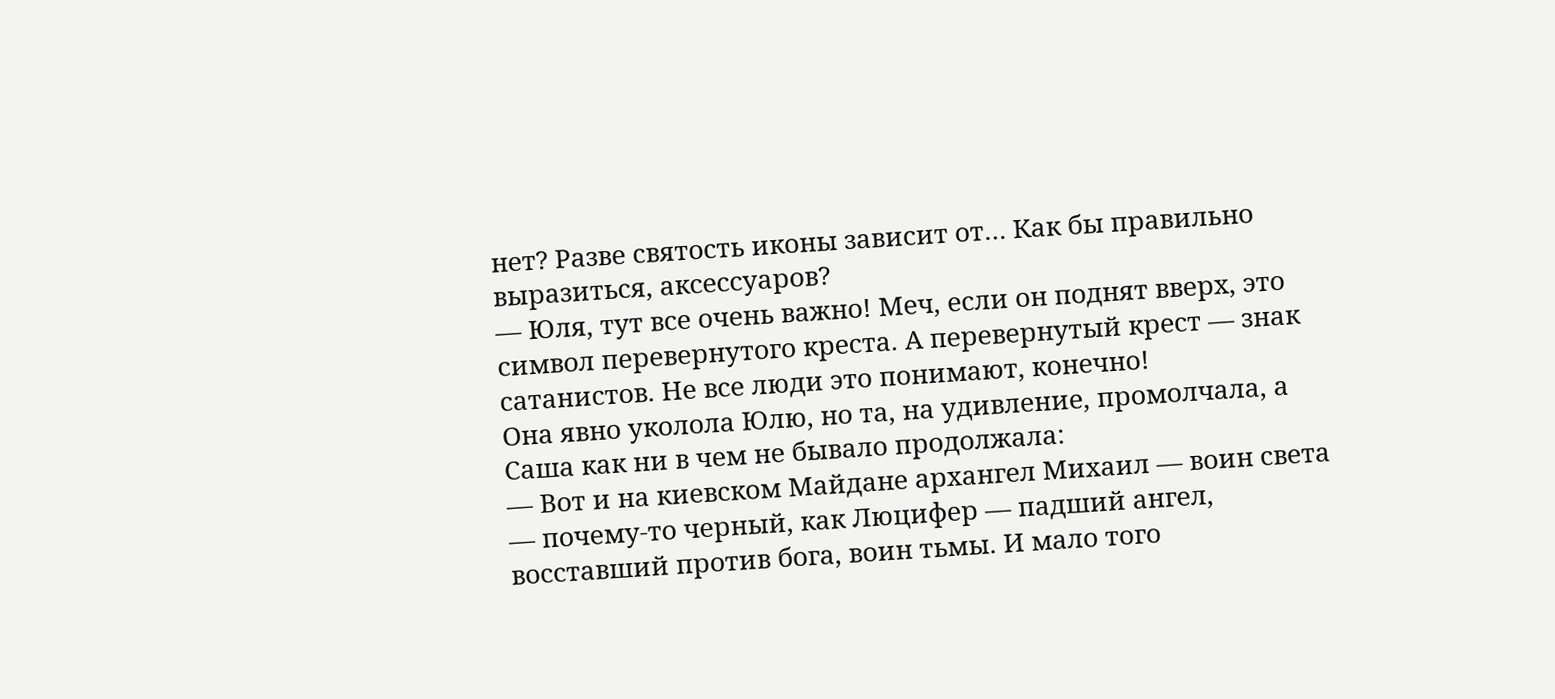нет? Разве святость иконы зависит от… Как бы правильно выразиться, аксессуаров?
— Юля, тут все очень важно! Меч, если он поднят вверх, это символ перевернутого креста. А перевернутый крест — знак сатанистов. Не все люди это понимают, конечно!
Она явно уколола Юлю, но та, на удивление, промолчала, а Саша как ни в чем не бывало продолжала:
— Вот и на киевском Майдане архангел Михаил — воин света — почему-то черный, как Люцифер — падший ангел, восставший против бога, воин тьмы. И мало того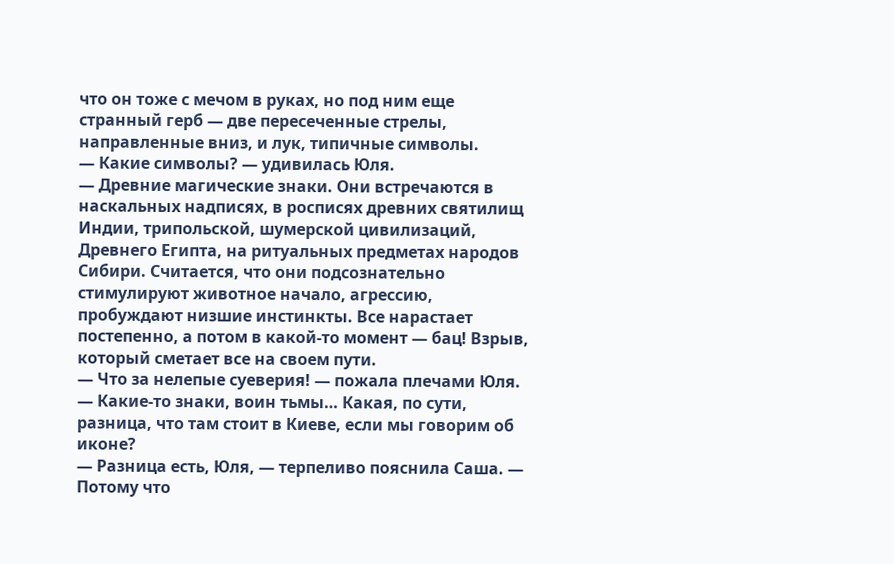что он тоже с мечом в руках, но под ним еще странный герб — две пересеченные стрелы, направленные вниз, и лук, типичные символы.
— Какие символы? — удивилась Юля.
— Древние магические знаки. Они встречаются в наскальных надписях, в росписях древних святилищ Индии, трипольской, шумерской цивилизаций, Древнего Египта, на ритуальных предметах народов Сибири. Считается, что они подсознательно стимулируют животное начало, агрессию, пробуждают низшие инстинкты. Все нарастает постепенно, а потом в какой-то момент — бац! Взрыв, который сметает все на своем пути.
— Что за нелепые суеверия! — пожала плечами Юля. — Какие-то знаки, воин тьмы… Какая, по сути, разница, что там стоит в Киеве, если мы говорим об иконе?
— Разница есть, Юля, — терпеливо пояснила Саша. — Потому что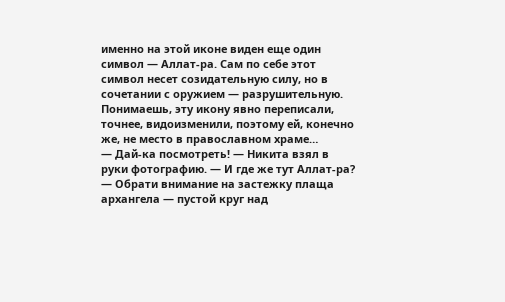именно на этой иконе виден еще один символ — Аллат-ра. Сам по себе этот символ несет созидательную силу, но в сочетании с оружием — разрушительную. Понимаешь, эту икону явно переписали, точнее, видоизменили, поэтому ей, конечно же, не место в православном храме…
— Дай-ка посмотреть! — Никита взял в руки фотографию. — И где же тут Аллат-ра?
— Обрати внимание на застежку плаща архангела — пустой круг над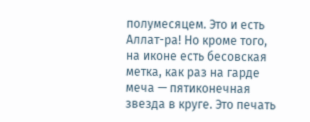полумесяцем. Это и есть Аллат-ра! Но кроме того, на иконе есть бесовская метка, как раз на гарде меча — пятиконечная звезда в круге. Это печать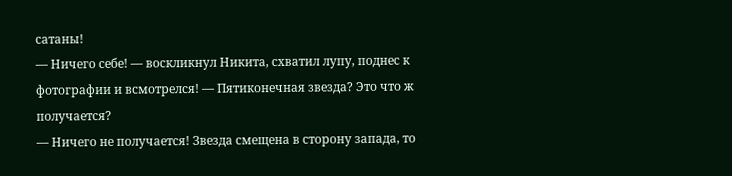сатаны!
— Ничего себе! — воскликнул Никита, схватил лупу, поднес к фотографии и всмотрелся! — Пятиконечная звезда? Это что ж получается?
— Ничего не получается! Звезда смещена в сторону запада, то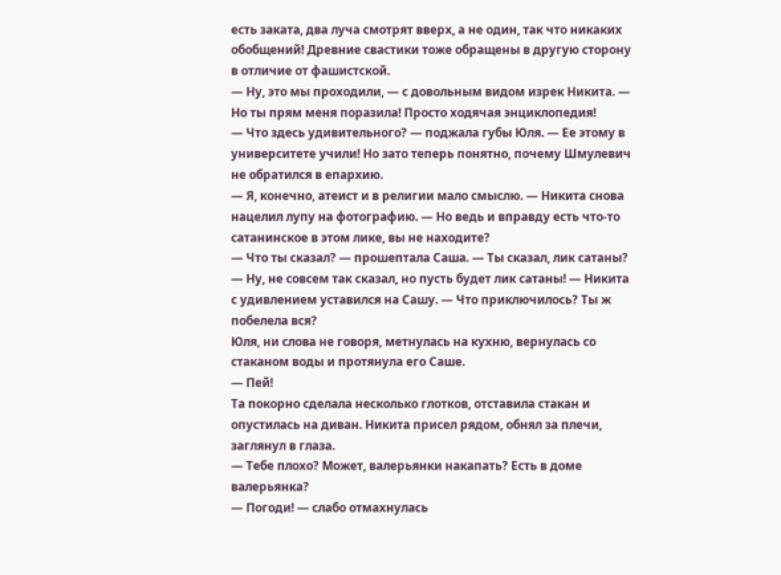есть заката, два луча смотрят вверх, а не один, так что никаких обобщений! Древние свастики тоже обращены в другую сторону в отличие от фашистской.
— Ну, это мы проходили, — с довольным видом изрек Никита. — Но ты прям меня поразила! Просто ходячая энциклопедия!
— Что здесь удивительного? — поджала губы Юля. — Ее этому в университете учили! Но зато теперь понятно, почему Шмулевич не обратился в епархию.
— Я, конечно, атеист и в религии мало смыслю. — Никита снова нацелил лупу на фотографию. — Но ведь и вправду есть что-то сатанинское в этом лике, вы не находите?
— Что ты сказал? — прошептала Саша. — Ты сказал, лик сатаны?
— Ну, не совсем так сказал, но пусть будет лик сатаны! — Никита с удивлением уставился на Сашу. — Что приключилось? Ты ж побелела вся?
Юля, ни слова не говоря, метнулась на кухню, вернулась со стаканом воды и протянула его Саше.
— Пей!
Та покорно сделала несколько глотков, отставила стакан и опустилась на диван. Никита присел рядом, обнял за плечи, заглянул в глаза.
— Тебе плохо? Может, валерьянки накапать? Есть в доме валерьянка?
— Погоди! — слабо отмахнулась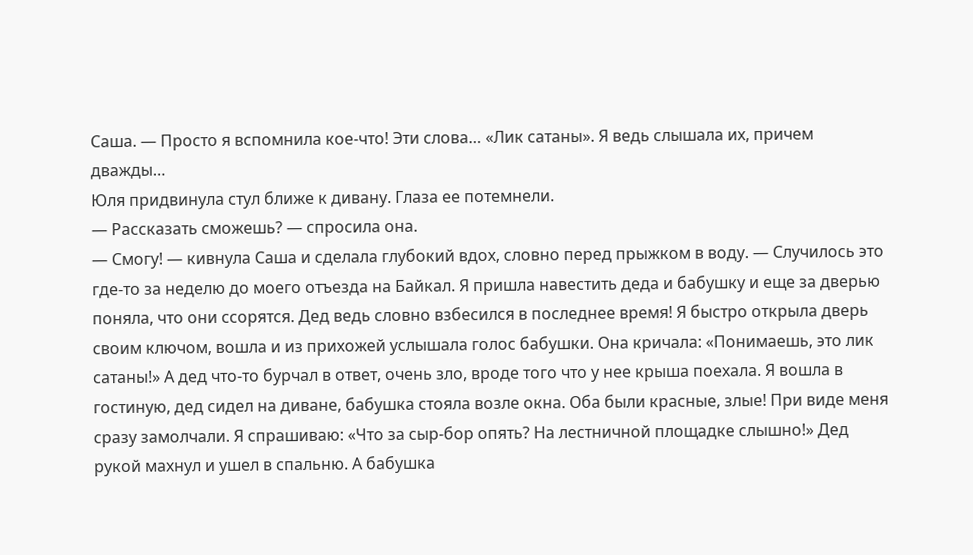Саша. — Просто я вспомнила кое-что! Эти слова… «Лик сатаны». Я ведь слышала их, причем дважды…
Юля придвинула стул ближе к дивану. Глаза ее потемнели.
— Рассказать сможешь? — спросила она.
— Смогу! — кивнула Саша и сделала глубокий вдох, словно перед прыжком в воду. — Случилось это где-то за неделю до моего отъезда на Байкал. Я пришла навестить деда и бабушку и еще за дверью поняла, что они ссорятся. Дед ведь словно взбесился в последнее время! Я быстро открыла дверь своим ключом, вошла и из прихожей услышала голос бабушки. Она кричала: «Понимаешь, это лик сатаны!» А дед что-то бурчал в ответ, очень зло, вроде того что у нее крыша поехала. Я вошла в гостиную, дед сидел на диване, бабушка стояла возле окна. Оба были красные, злые! При виде меня сразу замолчали. Я спрашиваю: «Что за сыр-бор опять? На лестничной площадке слышно!» Дед рукой махнул и ушел в спальню. А бабушка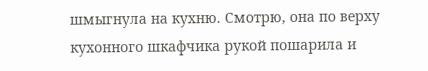шмыгнула на кухню. Смотрю, она по верху кухонного шкафчика рукой пошарила и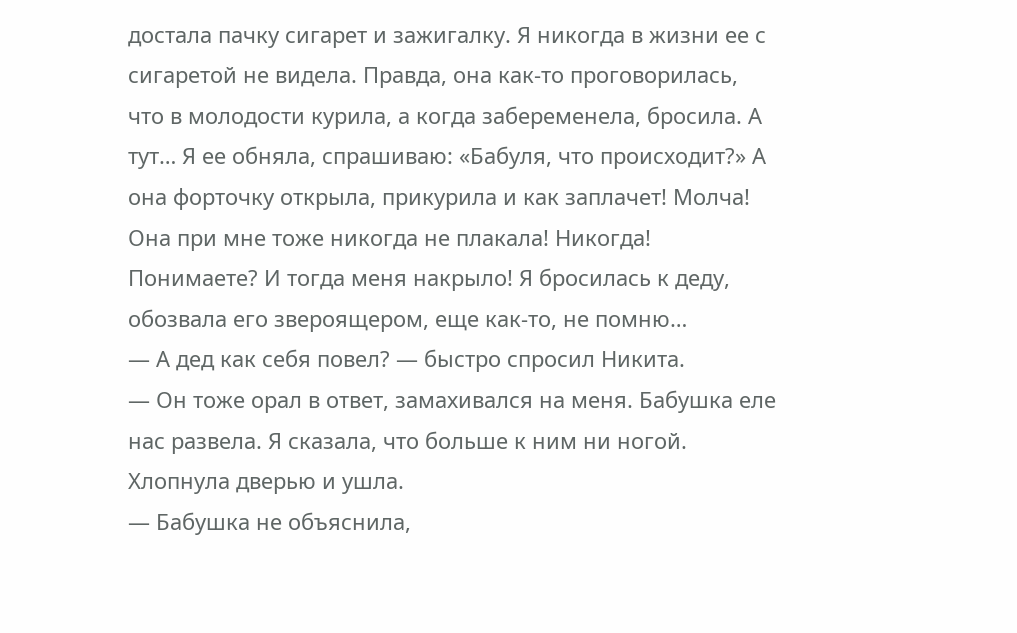достала пачку сигарет и зажигалку. Я никогда в жизни ее с сигаретой не видела. Правда, она как-то проговорилась, что в молодости курила, а когда забеременела, бросила. А тут… Я ее обняла, спрашиваю: «Бабуля, что происходит?» А она форточку открыла, прикурила и как заплачет! Молча! Она при мне тоже никогда не плакала! Никогда! Понимаете? И тогда меня накрыло! Я бросилась к деду, обозвала его звероящером, еще как-то, не помню…
— А дед как себя повел? — быстро спросил Никита.
— Он тоже орал в ответ, замахивался на меня. Бабушка еле нас развела. Я сказала, что больше к ним ни ногой. Хлопнула дверью и ушла.
— Бабушка не объяснила,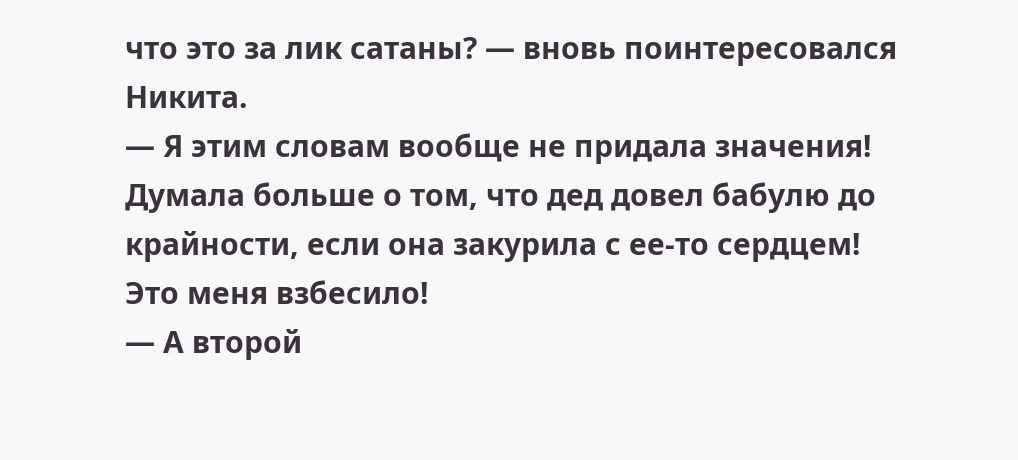что это за лик сатаны? — вновь поинтересовался Никита.
— Я этим словам вообще не придала значения! Думала больше о том, что дед довел бабулю до крайности, если она закурила с ее-то сердцем! Это меня взбесило!
— А второй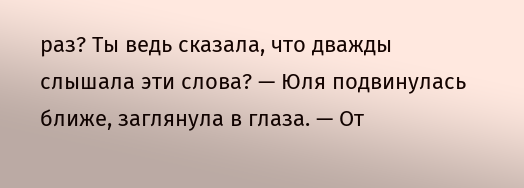раз? Ты ведь сказала, что дважды слышала эти слова? — Юля подвинулась ближе, заглянула в глаза. — От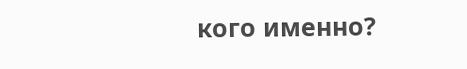кого именно?